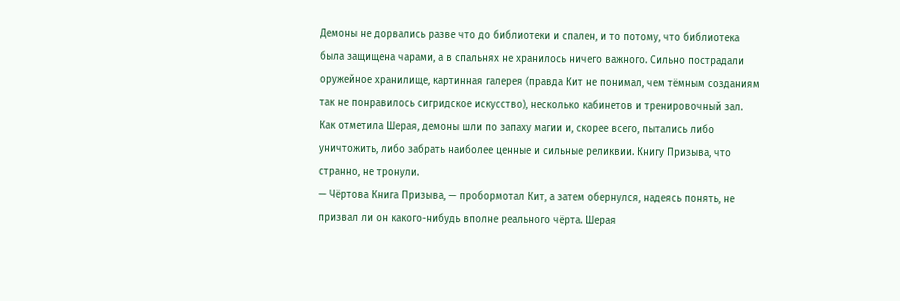Демоны не дорвались разве что до библиотеки и спален, и то потому, что библиотека была защищена чарами, а в спальнях не хранилось ничего важного. Сильно пострадали оружейное хранилище, картинная галерея (правда Кит не понимал, чем тёмным созданиям так не понравилось сигридское искусство), несколько кабинетов и тренировочный зал. Как отметила Шерая, демоны шли по запаху магии и, скорее всего, пытались либо уничтожить, либо забрать наиболее ценные и сильные реликвии. Книгу Призыва, что странно, не тронули.
— Чёртова Книга Призыва, — пробормотал Кит, а затем обернулся, надеясь понять, не призвал ли он какого-нибудь вполне реального чёрта. Шерая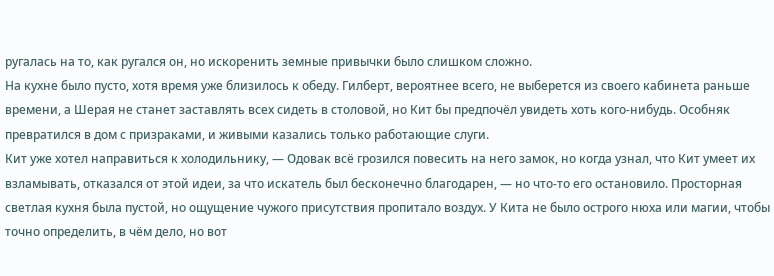ругалась на то, как ругался он, но искоренить земные привычки было слишком сложно.
На кухне было пусто, хотя время уже близилось к обеду. Гилберт, вероятнее всего, не выберется из своего кабинета раньше времени, а Шерая не станет заставлять всех сидеть в столовой, но Кит бы предпочёл увидеть хоть кого-нибудь. Особняк превратился в дом с призраками, и живыми казались только работающие слуги.
Кит уже хотел направиться к холодильнику, — Одовак всё грозился повесить на него замок, но когда узнал, что Кит умеет их взламывать, отказался от этой идеи, за что искатель был бесконечно благодарен, — но что-то его остановило. Просторная светлая кухня была пустой, но ощущение чужого присутствия пропитало воздух. У Кита не было острого нюха или магии, чтобы точно определить, в чём дело, но вот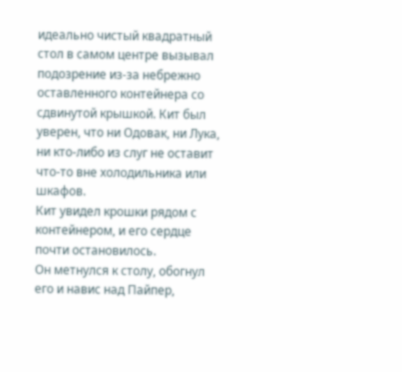идеально чистый квадратный стол в самом центре вызывал подозрение из-за небрежно оставленного контейнера со сдвинутой крышкой. Кит был уверен, что ни Одовак, ни Лука, ни кто-либо из слуг не оставит что-то вне холодильника или шкафов.
Кит увидел крошки рядом с контейнером, и его сердце почти остановилось.
Он метнулся к столу, обогнул его и навис над Пайпер,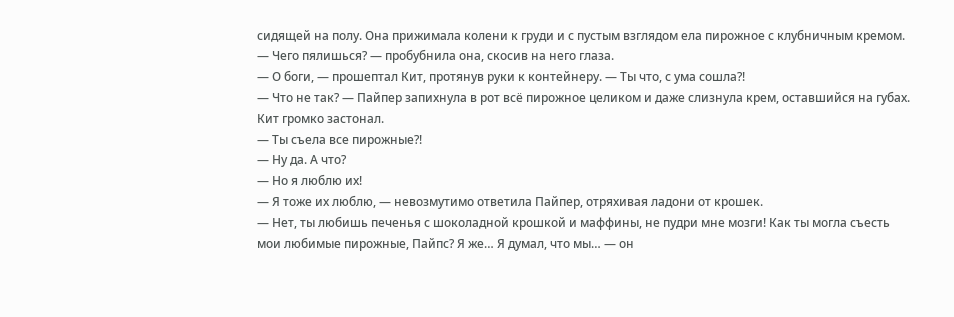сидящей на полу. Она прижимала колени к груди и с пустым взглядом ела пирожное с клубничным кремом.
— Чего пялишься? — пробубнила она, скосив на него глаза.
— О боги, — прошептал Кит, протянув руки к контейнеру. — Ты что, с ума сошла?!
— Что не так? — Пайпер запихнула в рот всё пирожное целиком и даже слизнула крем, оставшийся на губах.
Кит громко застонал.
— Ты съела все пирожные?!
— Ну да. А что?
— Но я люблю их!
— Я тоже их люблю, — невозмутимо ответила Пайпер, отряхивая ладони от крошек.
— Нет, ты любишь печенья с шоколадной крошкой и маффины, не пудри мне мозги! Как ты могла съесть мои любимые пирожные, Пайпс? Я же… Я думал, что мы… — он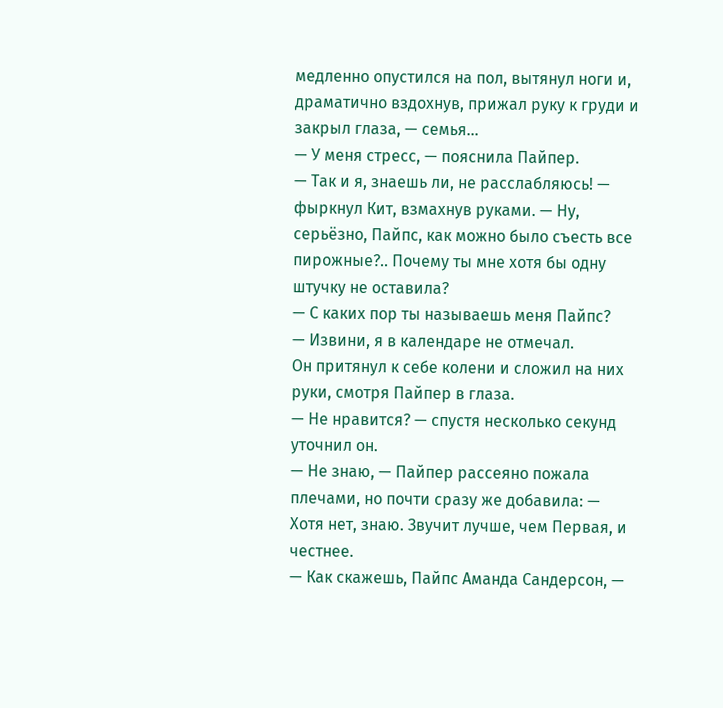медленно опустился на пол, вытянул ноги и, драматично вздохнув, прижал руку к груди и закрыл глаза, — семья…
— У меня стресс, — пояснила Пайпер.
— Так и я, знаешь ли, не расслабляюсь! — фыркнул Кит, взмахнув руками. — Ну, серьёзно, Пайпс, как можно было съесть все пирожные?.. Почему ты мне хотя бы одну штучку не оставила?
— С каких пор ты называешь меня Пайпс?
— Извини, я в календаре не отмечал.
Он притянул к себе колени и сложил на них руки, смотря Пайпер в глаза.
— Не нравится? — спустя несколько секунд уточнил он.
— Не знаю, — Пайпер рассеяно пожала плечами, но почти сразу же добавила: — Хотя нет, знаю. Звучит лучше, чем Первая, и честнее.
— Как скажешь, Пайпс Аманда Сандерсон, —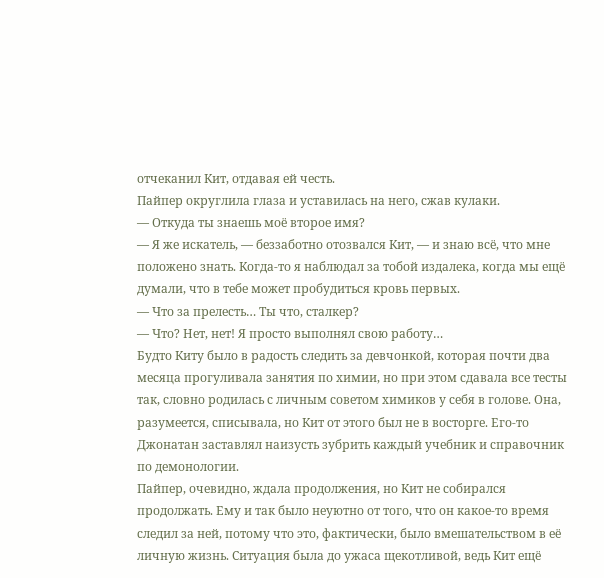отчеканил Кит, отдавая ей честь.
Пайпер округлила глаза и уставилась на него, сжав кулаки.
— Откуда ты знаешь моё второе имя?
— Я же искатель, — беззаботно отозвался Кит, — и знаю всё, что мне положено знать. Когда-то я наблюдал за тобой издалека, когда мы ещё думали, что в тебе может пробудиться кровь первых.
— Что за прелесть… Ты что, сталкер?
— Что? Нет, нет! Я просто выполнял свою работу…
Будто Киту было в радость следить за девчонкой, которая почти два месяца прогуливала занятия по химии, но при этом сдавала все тесты так, словно родилась с личным советом химиков у себя в голове. Она, разумеется, списывала, но Кит от этого был не в восторге. Его-то Джонатан заставлял наизусть зубрить каждый учебник и справочник по демонологии.
Пайпер, очевидно, ждала продолжения, но Кит не собирался продолжать. Ему и так было неуютно от того, что он какое-то время следил за ней, потому что это, фактически, было вмешательством в её личную жизнь. Ситуация была до ужаса щекотливой, ведь Кит ещё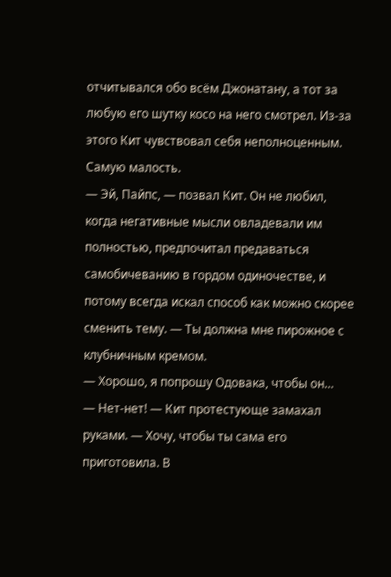отчитывался обо всём Джонатану, а тот за любую его шутку косо на него смотрел. Из-за этого Кит чувствовал себя неполноценным. Самую малость.
— Эй, Пайпс, — позвал Кит. Он не любил, когда негативные мысли овладевали им полностью, предпочитал предаваться самобичеванию в гордом одиночестве, и потому всегда искал способ как можно скорее сменить тему. — Ты должна мне пирожное с клубничным кремом.
— Хорошо, я попрошу Одовака, чтобы он…
— Нет-нет! — Кит протестующе замахал руками. — Хочу, чтобы ты сама его приготовила. В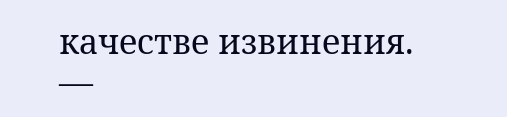качестве извинения.
—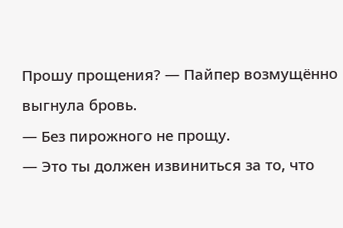Прошу прощения? — Пайпер возмущённо выгнула бровь.
— Без пирожного не прощу.
— Это ты должен извиниться за то, что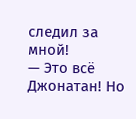следил за мной!
— Это всё Джонатан! Но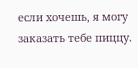если хочешь, я могу заказать тебе пиццу.